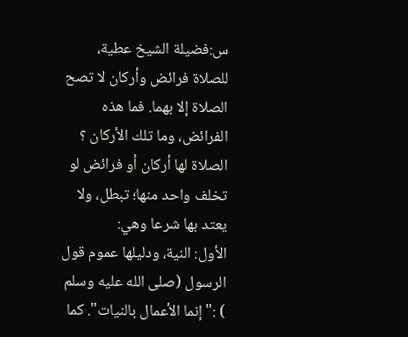س:فضيلة الشيخ عطية، للصلاة فرائض وأركان لا تصح الصلاة إلا بهما. فما هذه الفرائض، وما تلك الأركان ؟
الصلاة لها أركان أو فرائض لو تخلف واحد منها؛ تبطل، ولا يعتد بها شرعا وهي:
الأول: النية، ودليلها عموم قول الرسول (صلى الله عليه وسلم ) :"إنما الأعمال بالنيات". كما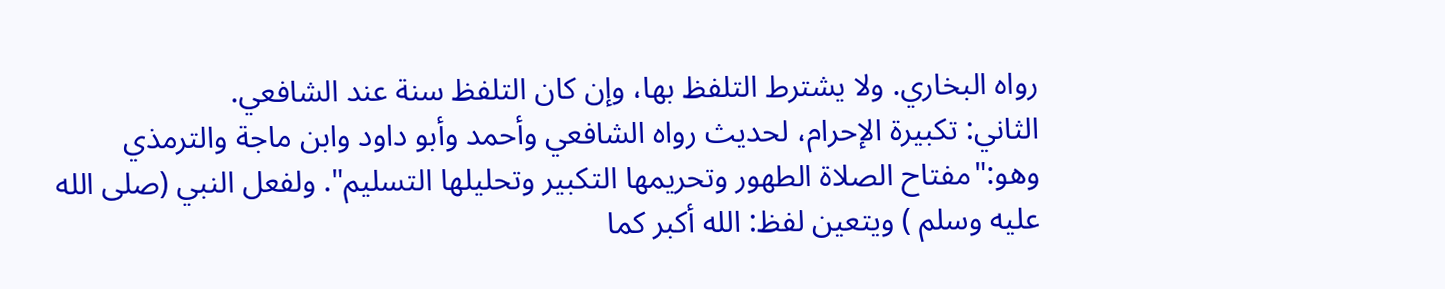رواه البخاري. ولا يشترط التلفظ بها، وإن كان التلفظ سنة عند الشافعي.
الثاني: تكبيرة الإحرام، لحديث رواه الشافعي وأحمد وأبو داود وابن ماجة والترمذي وهو:"مفتاح الصلاة الطهور وتحريمها التكبير وتحليلها التسليم". ولفعل النبي (صلى الله عليه وسلم ) ويتعين لفظ: الله أكبر كما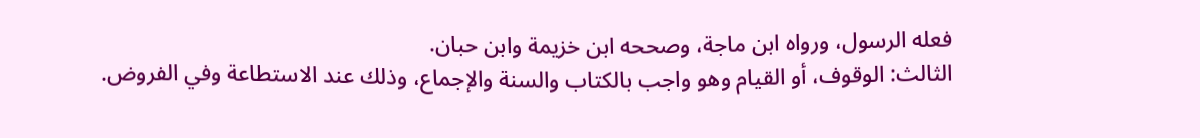فعله الرسول، ورواه ابن ماجة، وصححه ابن خزيمة وابن حبان.
الثالث: الوقوف، أو القيام وهو واجب بالكتاب والسنة والإجماع، وذلك عند الاستطاعة وفي الفروض.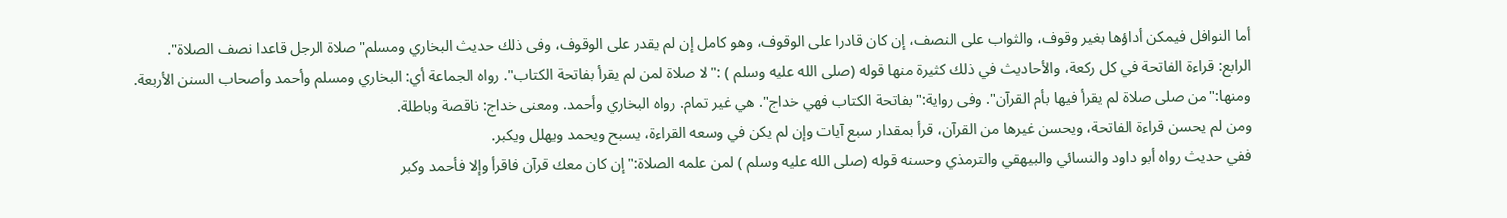أما النوافل فيمكن أداؤها بغير وقوف، والثواب على النصف، إن كان قادرا على الوقوف، وهو كامل إن لم يقدر على الوقوف، وفى ذلك حديث البخاري ومسلم"صلاة الرجل قاعدا نصف الصلاة".
الرابع: قراءة الفاتحة في كل ركعة، والأحاديث في ذلك كثيرة منها قوله (صلى الله عليه وسلم ) :"لا صلاة لمن لم يقرأ بفاتحة الكتاب". رواه الجماعة أي: البخاري ومسلم وأحمد وأصحاب السنن الأربعة.
ومنها:"من صلى صلاة لم يقرأ فيها بأم القرآن". وفى رواية:"بفاتحة الكتاب فهي خداج". هي غير تمام. رواه البخاري وأحمد. ومعنى خداج: ناقصة وباطلة.
ومن لم يحسن قراءة الفاتحة، ويحسن غيرها من القرآن، قرأ بمقدار سبع آيات وإن لم يكن في وسعه القراءة، يسبح ويحمد ويهلل ويكبر.
ففي حديث رواه أبو داود والنسائي والبيهقي والترمذي وحسنه قوله (صلى الله عليه وسلم ) لمن علمه الصلاة:"إن كان معك قرآن فاقرأ وإلا فأحمد وكبر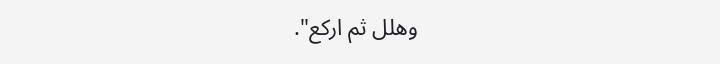وهلل ثم اركع".